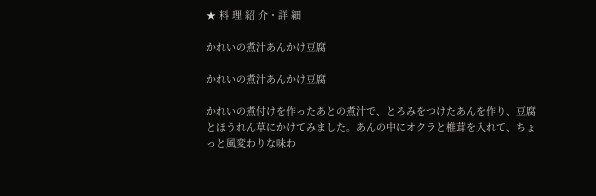★ 料 理 紹 介・詳 細

かれいの煮汁あんかけ豆腐

かれいの煮汁あんかけ豆腐

かれいの煮付けを作ったあとの煮汁で、とろみをつけたあんを作り、豆腐とほうれん草にかけてみました。あんの中にオクラと椎茸を入れて、ちょっと風変わりな味わ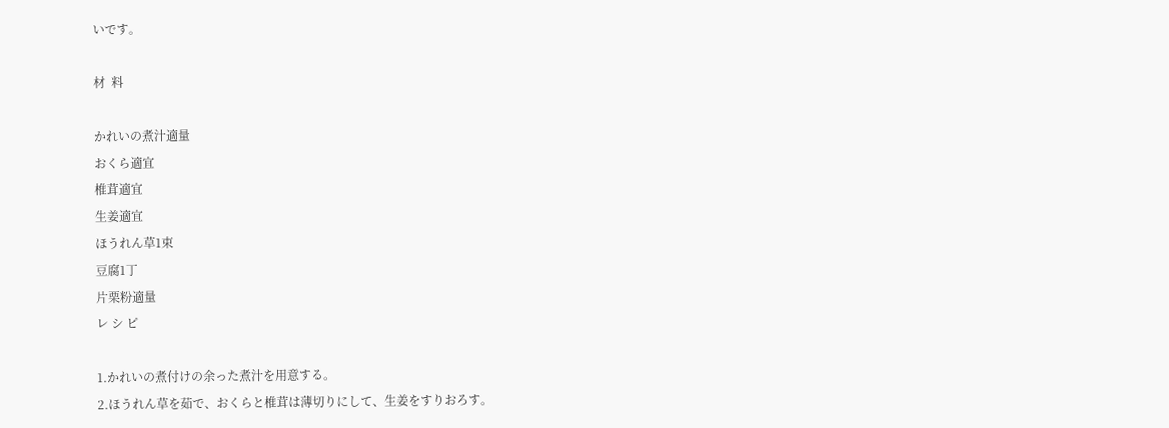いです。

材  料

かれいの煮汁適量
おくら適宜
椎茸適宜
生姜適宜
ほうれん草1束
豆腐1丁
片栗粉適量
レ シ ピ

1.かれいの煮付けの余った煮汁を用意する。
2.ほうれん草を茹で、おくらと椎茸は薄切りにして、生姜をすりおろす。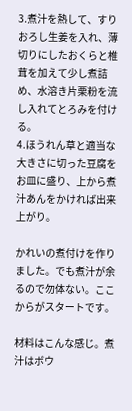3.煮汁を熱して、すりおろし生姜を入れ、薄切りにしたおくらと椎茸を加えて少し煮詰め、水溶き片栗粉を流し入れてとろみを付ける。
4.ほうれん草と適当な大きさに切った豆腐をお皿に盛り、上から煮汁あんをかければ出来上がり。

かれいの煮付けを作りました。でも煮汁が余るので勿体ない。ここからがスタートです。

材料はこんな感じ。煮汁はボウ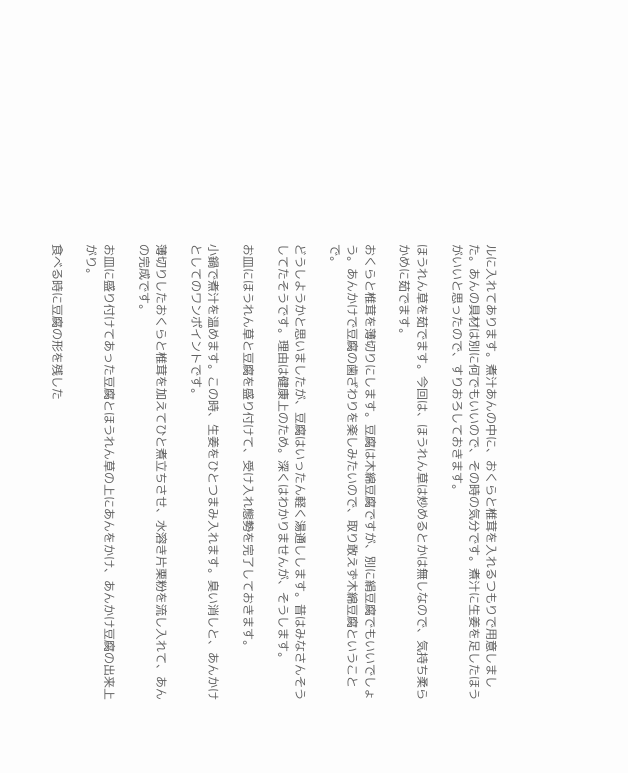ルに入れてあります。煮汁あんの中に、おくらと椎茸を入れるつもりで用意しました。あんの具材は別に何でもいいので、その時の気分です。煮汁に生姜を足したほうがいいと思ったので、すりおろしておきます。

ほうれん草を茹でます。今回は、ほうれん草は炒めるとかは無しなので、気持ち柔らかめに茹でます。

おくらと椎茸を薄切りにします。豆腐は木綿豆腐ですが、別に絹豆腐でもいいでしょう。あんかけで豆腐の歯ざわりを楽しみたいので、取り敢えず木綿豆腐ということで。

どうしようかと思いましたが、豆腐はいったん軽く湯通しします。昔はみなさんそうしてたそうです。理由は健康上のため。深くはわかりませんが、そうします。

お皿にほうれん草と豆腐を盛り付けて、受け入れ態勢を完了しておきます。

小鍋で煮汁を温めます。この時、生姜をひとつまみ入れます。臭い消しと、あんかけとしてのワンポイントです。

薄切りしたおくらと椎茸を加えてひと煮立ちさせ、水溶き片栗粉を流し入れて、あんの完成です。

お皿に盛り付けてあった豆腐とほうれん草の上にあんをかけ、あんかけ豆腐の出来上がり。

食べる時に豆腐の形を残した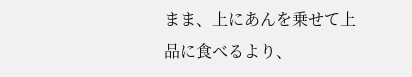まま、上にあんを乗せて上品に食べるより、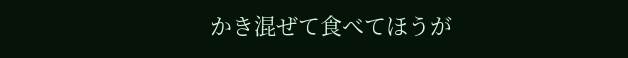かき混ぜて食べてほうが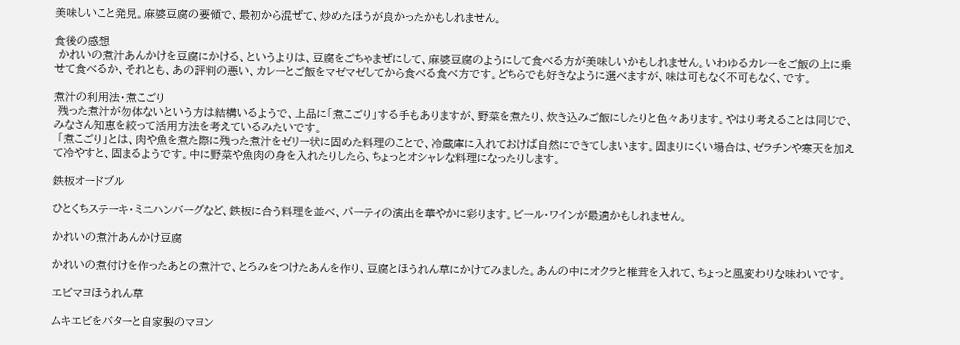美味しいこと発見。麻婆豆腐の要領で、最初から混ぜて、炒めたほうが良かったかもしれません。

食後の感想
 かれいの煮汁あんかけを豆腐にかける、というよりは、豆腐をごちゃまぜにして、麻婆豆腐のようにして食べる方が美味しいかもしれません。いわゆるカレーをご飯の上に乗せて食べるか、それとも、あの評判の悪い、カレーとご飯をマゼマゼしてから食べる食べ方です。どちらでも好きなように選べますが、味は可もなく不可もなく、です。

煮汁の利用法・煮こごり
 残った煮汁が勿体ないという方は結構いるようで、上品に「煮こごり」する手もありますが、野菜を煮たり、炊き込みご飯にしたりと色々あります。やはり考えることは同じで、みなさん知恵を絞って活用方法を考えているみたいです。
 「煮こごり」とは、肉や魚を煮た際に残った煮汁をゼリー状に固めた料理のことで、冷蔵庫に入れておけば自然にできてしまいます。固まりにくい場合は、ゼラチンや寒天を加えて冷やすと、固まるようです。中に野菜や魚肉の身を入れたりしたら、ちょっとオシャレな料理になったりします。

鉄板オードブル

ひとくちステーキ・ミニハンバーグなど、鉄板に合う料理を並べ、パーティの演出を華やかに彩ります。ビール・ワインが最適かもしれません。

かれいの煮汁あんかけ豆腐

かれいの煮付けを作ったあとの煮汁で、とろみをつけたあんを作り、豆腐とほうれん草にかけてみました。あんの中にオクラと椎茸を入れて、ちょっと風変わりな味わいです。

エビマヨほうれん草

ムキエビをバターと自家製のマヨン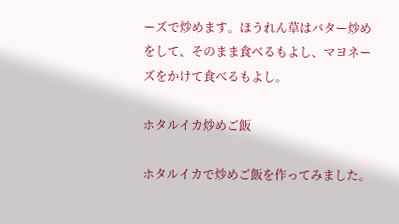ーズで炒めます。ほうれん草はバター炒めをして、そのまま食べるもよし、マヨネーズをかけて食べるもよし。

ホタルイカ炒めご飯

ホタルイカで炒めご飯を作ってみました。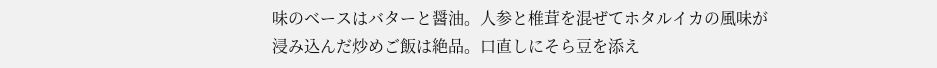味のベースはバターと醤油。人参と椎茸を混ぜてホタルイカの風味が浸み込んだ炒めご飯は絶品。口直しにそら豆を添え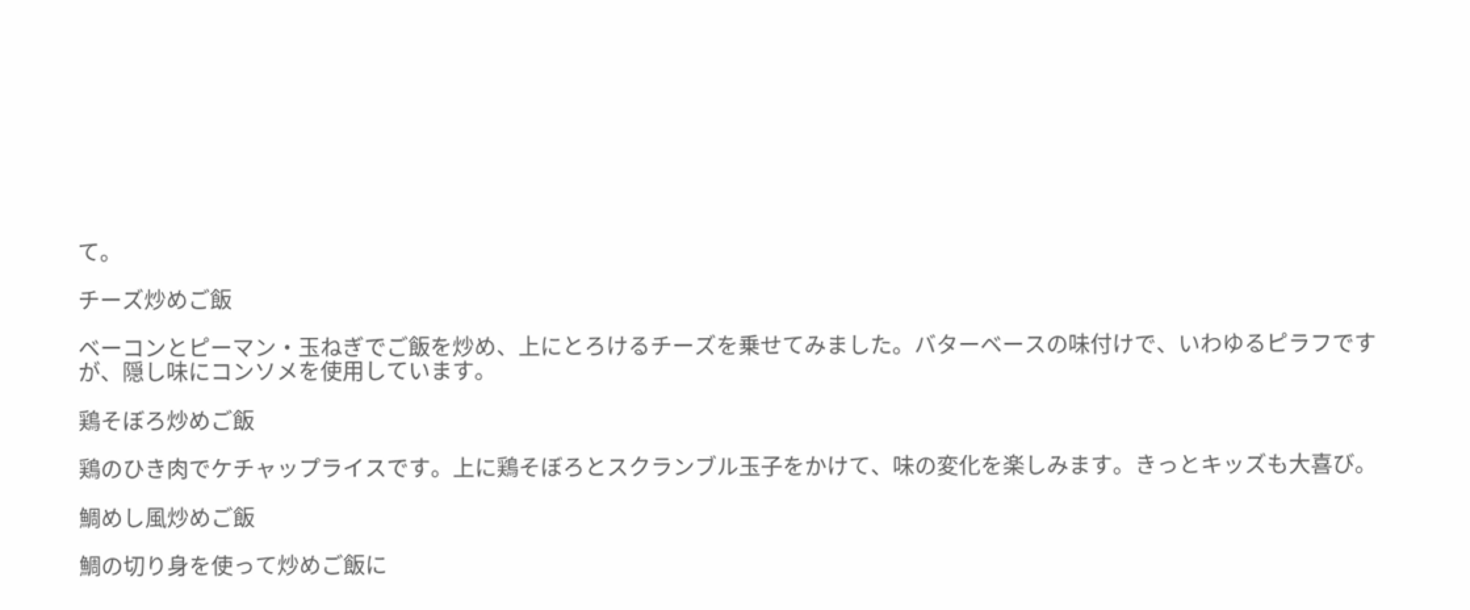て。

チーズ炒めご飯

ベーコンとピーマン・玉ねぎでご飯を炒め、上にとろけるチーズを乗せてみました。バターベースの味付けで、いわゆるピラフですが、隠し味にコンソメを使用しています。

鶏そぼろ炒めご飯

鶏のひき肉でケチャップライスです。上に鶏そぼろとスクランブル玉子をかけて、味の変化を楽しみます。きっとキッズも大喜び。

鯛めし風炒めご飯

鯛の切り身を使って炒めご飯に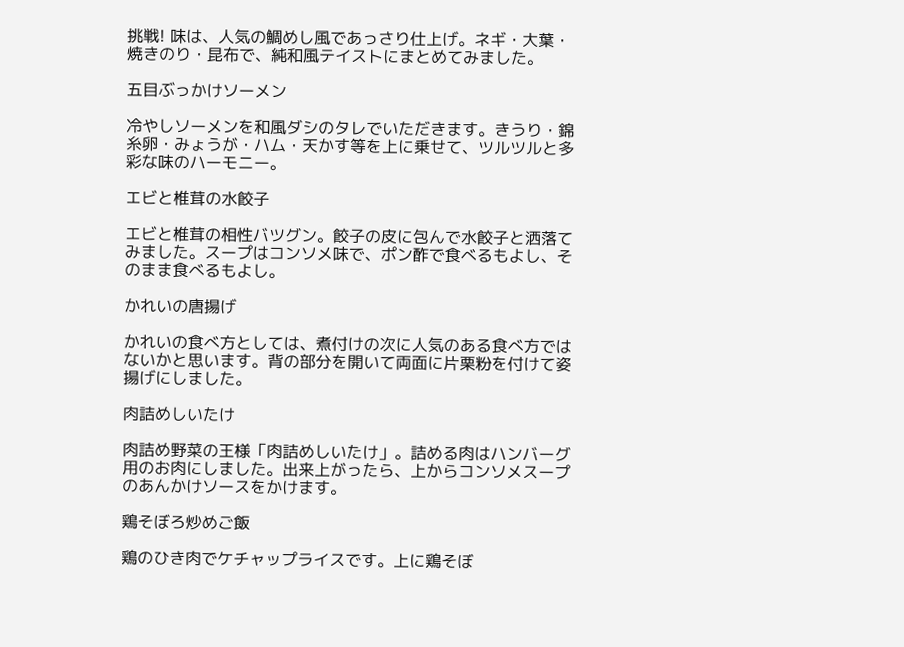挑戦! 味は、人気の鯛めし風であっさり仕上げ。ネギ・大葉・焼きのり・昆布で、純和風テイストにまとめてみました。

五目ぶっかけソーメン

冷やしソーメンを和風ダシのタレでいただきます。きうり・錦糸卵・みょうが・ハム・天かす等を上に乗せて、ツルツルと多彩な味のハーモニー。

エビと椎茸の水餃子

エビと椎茸の相性バツグン。餃子の皮に包んで水餃子と洒落てみました。スープはコンソメ味で、ポン酢で食べるもよし、そのまま食べるもよし。

かれいの唐揚げ

かれいの食べ方としては、煮付けの次に人気のある食べ方ではないかと思います。背の部分を開いて両面に片栗粉を付けて姿揚げにしました。

肉詰めしいたけ

肉詰め野菜の王様「肉詰めしいたけ」。詰める肉はハンバーグ用のお肉にしました。出来上がったら、上からコンソメスープのあんかけソースをかけます。

鶏そぼろ炒めご飯

鶏のひき肉でケチャップライスです。上に鶏そぼ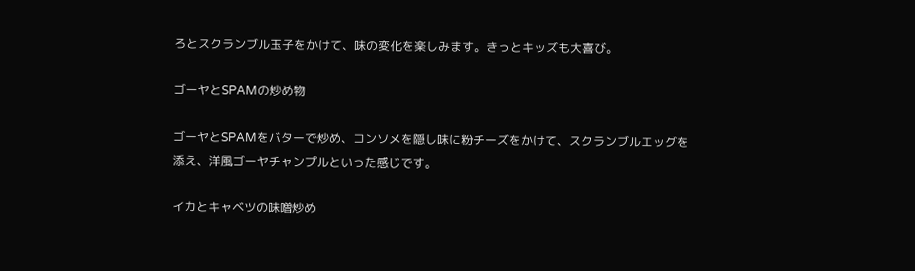ろとスクランブル玉子をかけて、味の変化を楽しみます。きっとキッズも大喜び。

ゴーヤとSPAMの炒め物

ゴーヤとSPAMをバターで炒め、コンソメを隠し味に粉チーズをかけて、スクランブルエッグを添え、洋風ゴーヤチャンプルといった感じです。

イカとキャベツの味噌炒め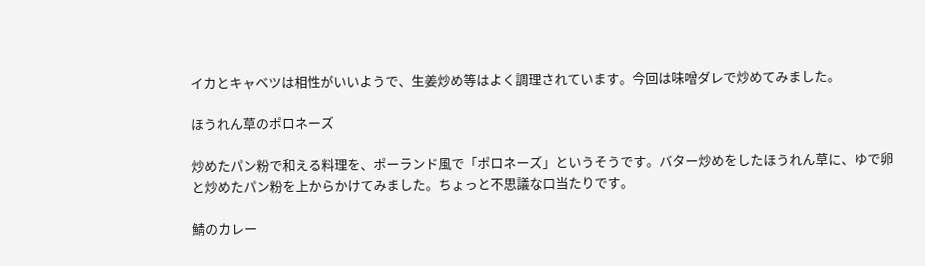イカとキャベツは相性がいいようで、生姜炒め等はよく調理されています。今回は味噌ダレで炒めてみました。

ほうれん草のポロネーズ

炒めたパン粉で和える料理を、ポーランド風で「ポロネーズ」というそうです。バター炒めをしたほうれん草に、ゆで卵と炒めたパン粉を上からかけてみました。ちょっと不思議な口当たりです。

鯖のカレー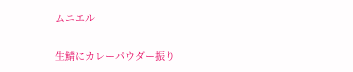ムニエル

生鯖にカレーパウダー振り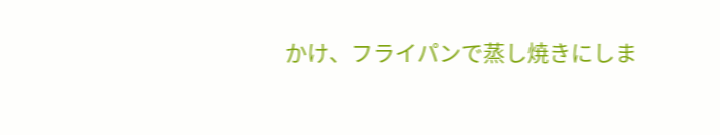かけ、フライパンで蒸し焼きにしま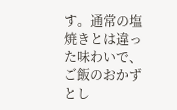す。通常の塩焼きとは違った味わいで、ご飯のおかずとし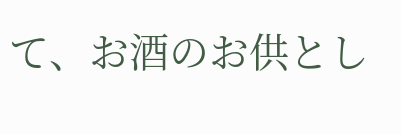て、お酒のお供とし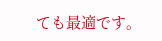ても最適です。